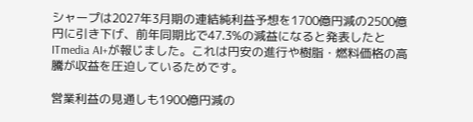シャープは2027年3月期の連結純利益予想を1700億円減の2500億円に引き下げ、前年同期比で47.3%の減益になると発表したとITmedia AI+が報じました。これは円安の進行や樹脂・燃料価格の高騰が収益を圧迫しているためです。

営業利益の見通しも1900億円減の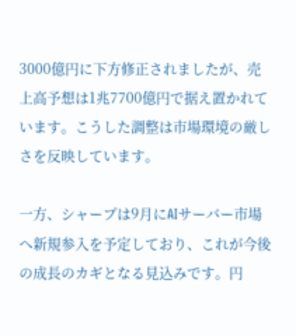3000億円に下方修正されましたが、売上高予想は1兆7700億円で据え置かれています。こうした調整は市場環境の厳しさを反映しています。

一方、シャープは9月にAIサーバー市場へ新規参入を予定しており、これが今後の成長のカギとなる見込みです。円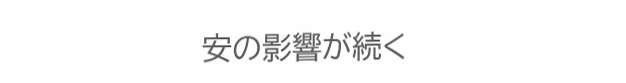安の影響が続く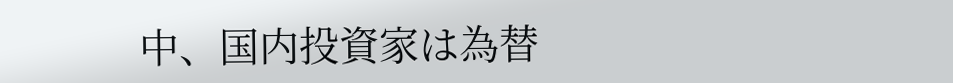中、国内投資家は為替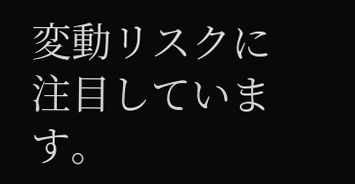変動リスクに注目しています。